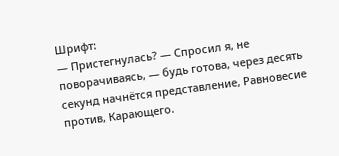Шрифт:
— Пристегнулась? — Спросил я, не поворачиваясь, — будь готова, через десять секунд начнётся представление, Равновесие против, Карающего.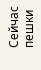Сейчас пешки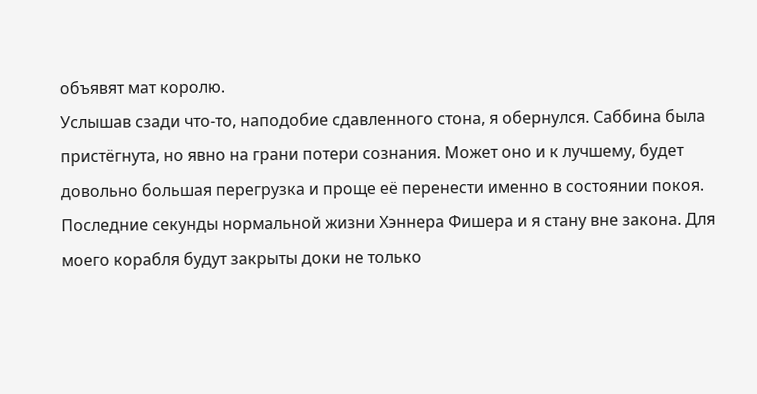объявят мат королю.
Услышав сзади что-то, наподобие сдавленного стона, я обернулся. Саббина была пристёгнута, но явно на грани потери сознания. Может оно и к лучшему, будет довольно большая перегрузка и проще её перенести именно в состоянии покоя.
Последние секунды нормальной жизни Хэннера Фишера и я стану вне закона. Для моего корабля будут закрыты доки не только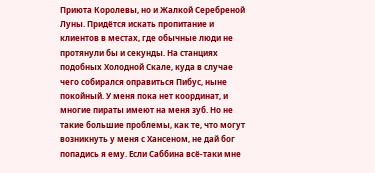Приюта Королевы, но и Жалкой Серебреной Луны. Придётся искать пропитание и клиентов в местах, где обычные люди не протянули бы и секунды. На станциях подобных Холодной Скале, куда в случае чего собирался оправиться Пибус, ныне покойный. У меня пока нет координат, и многие пираты имеют на меня зуб. Но не такие большие проблемы, как те, что могут возникнуть у меня с Хансеном, не дай бог попадись я ему. Если Саббина всё-таки мне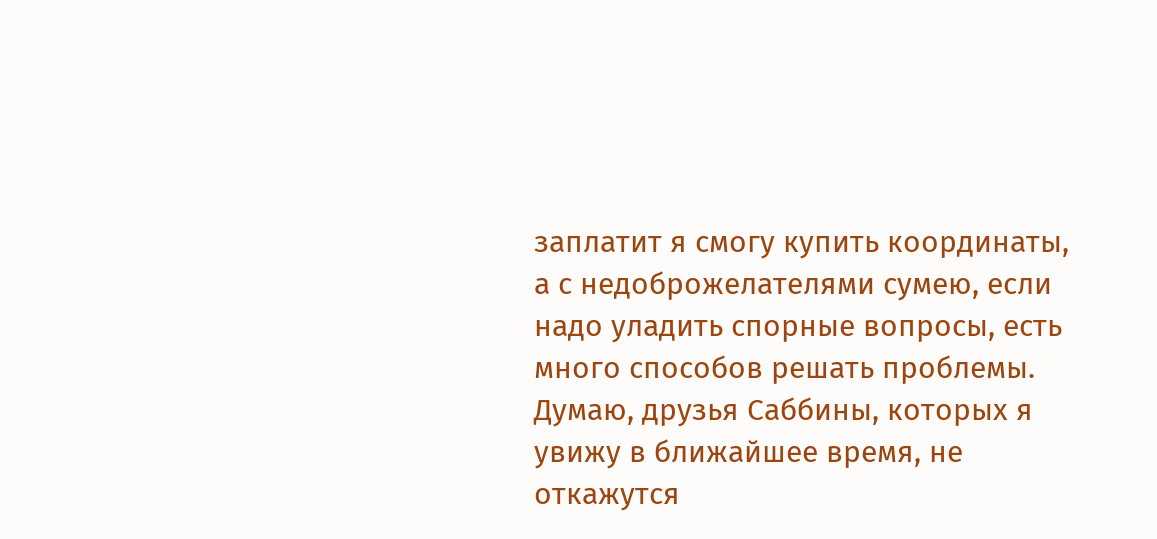заплатит я смогу купить координаты, а с недоброжелателями сумею, если надо уладить спорные вопросы, есть много способов решать проблемы. Думаю, друзья Саббины, которых я увижу в ближайшее время, не откажутся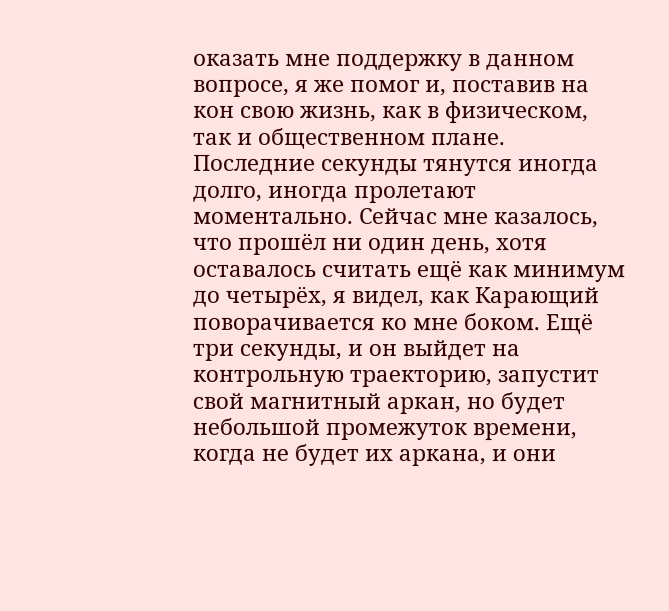оказать мне поддержку в данном вопросе, я же помог и, поставив на кон свою жизнь, как в физическом, так и общественном плане.
Последние секунды тянутся иногда долго, иногда пролетают моментально. Сейчас мне казалось, что прошёл ни один день, хотя оставалось считать ещё как минимум до четырёх, я видел, как Карающий поворачивается ко мне боком. Ещё три секунды, и он выйдет на контрольную траекторию, запустит свой магнитный аркан, но будет небольшой промежуток времени, когда не будет их аркана, и они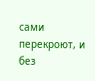сами перекроют, и без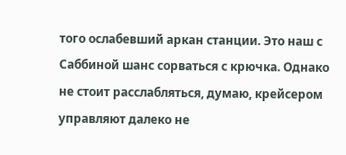того ослабевший аркан станции. Это наш с Саббиной шанс сорваться с крючка. Однако не стоит расслабляться, думаю, крейсером управляют далеко не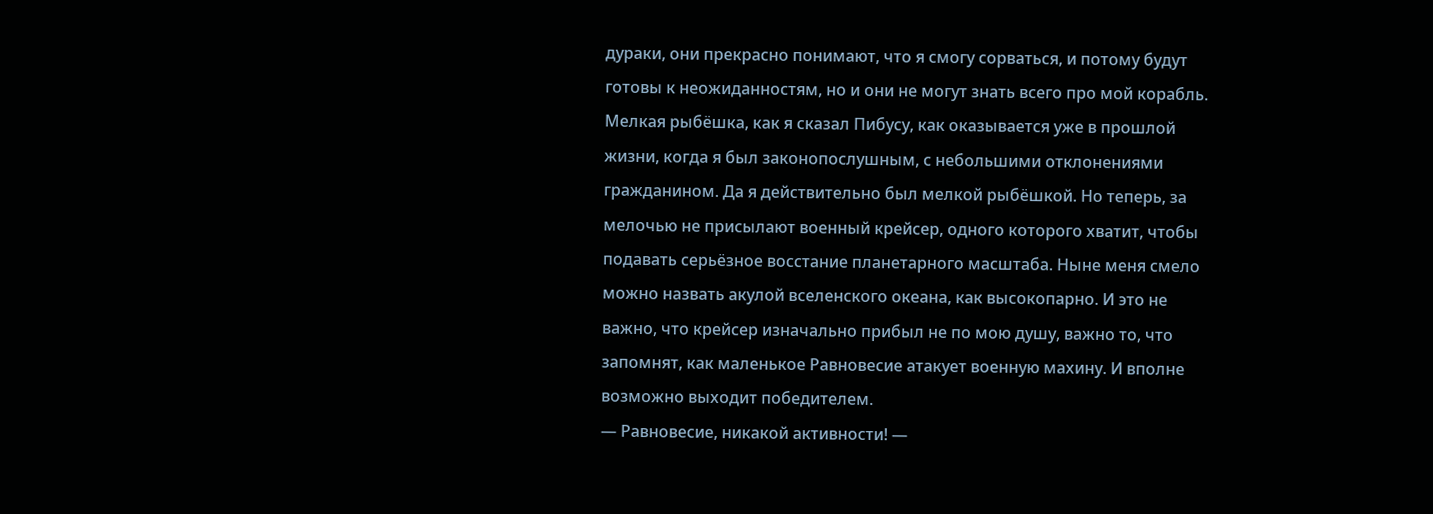дураки, они прекрасно понимают, что я смогу сорваться, и потому будут готовы к неожиданностям, но и они не могут знать всего про мой корабль. Мелкая рыбёшка, как я сказал Пибусу, как оказывается уже в прошлой жизни, когда я был законопослушным, с небольшими отклонениями гражданином. Да я действительно был мелкой рыбёшкой. Но теперь, за мелочью не присылают военный крейсер, одного которого хватит, чтобы подавать серьёзное восстание планетарного масштаба. Ныне меня смело можно назвать акулой вселенского океана, как высокопарно. И это не важно, что крейсер изначально прибыл не по мою душу, важно то, что запомнят, как маленькое Равновесие атакует военную махину. И вполне возможно выходит победителем.
— Равновесие, никакой активности! —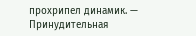прохрипел динамик. — Принудительная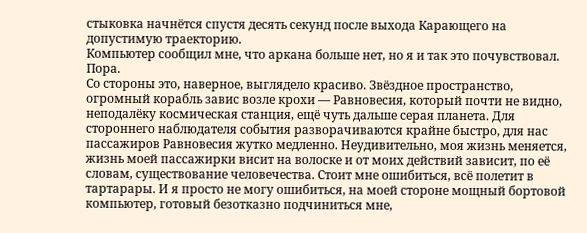стыковка начнётся спустя десять секунд после выхода Карающего на допустимую траекторию.
Компьютер сообщил мне, что аркана больше нет, но я и так это почувствовал. Пора.
Со стороны это, наверное, выглядело красиво. Звёздное пространство, огромный корабль завис возле крохи — Равновесия, который почти не видно, неподалёку космическая станция, ещё чуть дальше серая планета. Для стороннего наблюдателя события разворачиваются крайне быстро, для нас пассажиров Равновесия жутко медленно. Неудивительно, моя жизнь меняется, жизнь моей пассажирки висит на волоске и от моих действий зависит, по её словам, существование человечества. Стоит мне ошибиться, всё полетит в тартарары. И я просто не могу ошибиться, на моей стороне мощный бортовой компьютер, готовый безотказно подчиниться мне,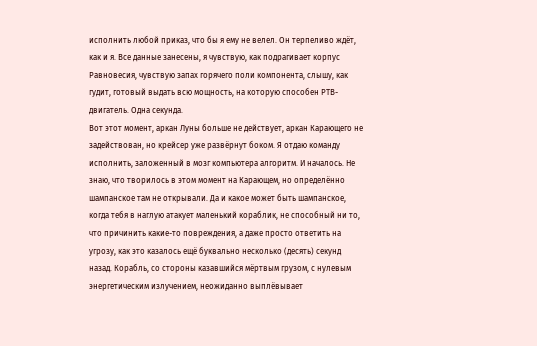исполнить любой приказ, что бы я ему не велел. Он терпеливо ждёт, как и я. Все данные занесены, я чувствую, как подрагивает корпус Равновесия, чувствую запах горячего поли компонента, слышу, как гудит, готовый выдать всю мощность, на которую способен РТВ-двигатель. Одна секунда.
Вот этот момент, аркан Луны больше не действует, аркан Карающего не задействован, но крейсер уже развёрнут боком. Я отдаю команду исполнить, заложенный в мозг компьютера алгоритм. И началось. Не знаю, что творилось в этом момент на Карающем, но определённо шампанское там не открывали. Да и какое может быть шампанское, когда тебя в наглую атакует маленький кораблик, не способный ни то, что причинить какие-то повреждения, а даже просто ответить на угрозу, как это казалось ещё буквально несколько (десять) секунд назад. Корабль, со стороны казавшийся мёртвым грузом, с нулевым энергетическим излучением, неожиданно выплёвывает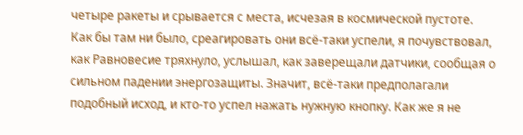четыре ракеты и срывается с места, исчезая в космической пустоте.
Как бы там ни было, среагировать они всё-таки успели, я почувствовал, как Равновесие тряхнуло, услышал, как заверещали датчики, сообщая о сильном падении энергозащиты. Значит, всё-таки предполагали подобный исход, и кто-то успел нажать нужную кнопку. Как же я не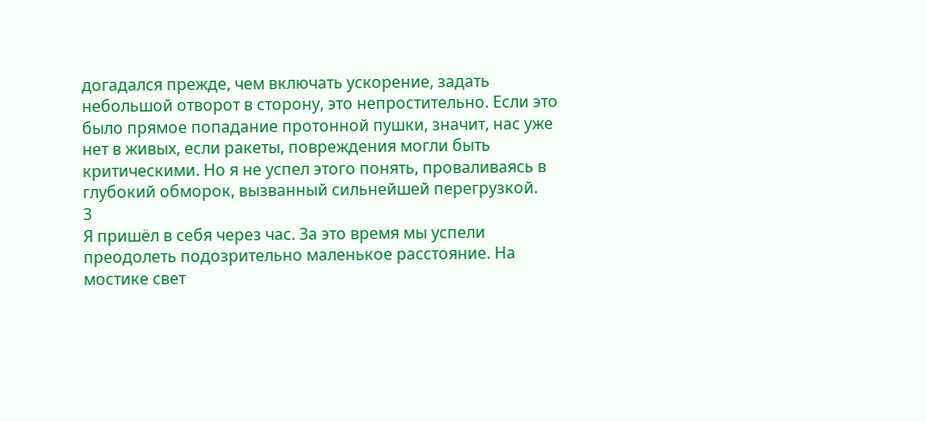догадался прежде, чем включать ускорение, задать небольшой отворот в сторону, это непростительно. Если это было прямое попадание протонной пушки, значит, нас уже нет в живых, если ракеты, повреждения могли быть критическими. Но я не успел этого понять, проваливаясь в глубокий обморок, вызванный сильнейшей перегрузкой.
3
Я пришёл в себя через час. За это время мы успели преодолеть подозрительно маленькое расстояние. На мостике свет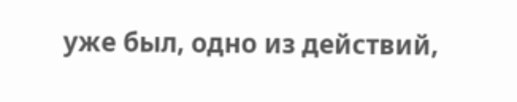уже был, одно из действий,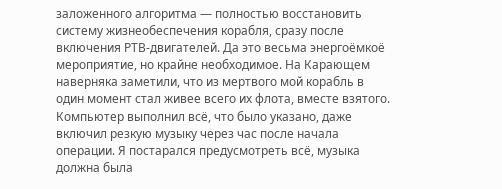заложенного алгоритма — полностью восстановить систему жизнеобеспечения корабля, сразу после включения РТВ-двигателей. Да это весьма энергоёмкоё мероприятие, но крайне необходимое. На Карающем наверняка заметили, что из мертвого мой корабль в один момент стал живее всего их флота, вместе взятого. Компьютер выполнил всё, что было указано, даже включил резкую музыку через час после начала операции. Я постарался предусмотреть всё, музыка должна была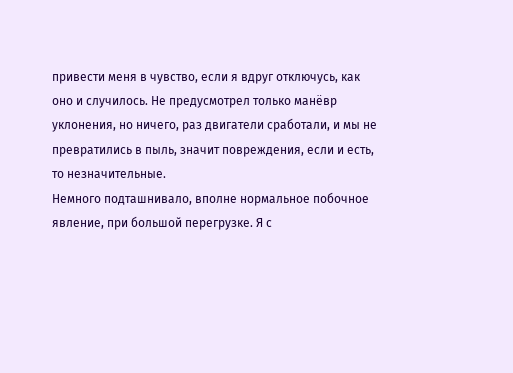привести меня в чувство, если я вдруг отключусь, как оно и случилось. Не предусмотрел только манёвр уклонения, но ничего, раз двигатели сработали, и мы не превратились в пыль, значит повреждения, если и есть, то незначительные.
Немного подташнивало, вполне нормальное побочное явление, при большой перегрузке. Я с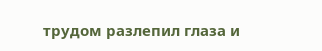трудом разлепил глаза и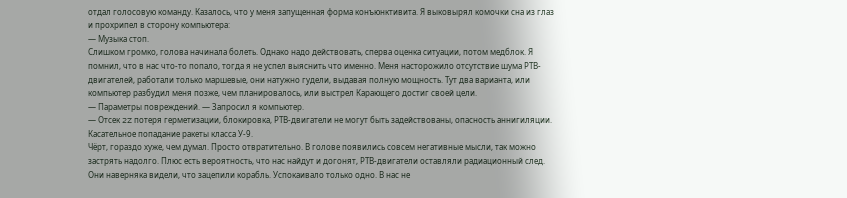отдал голосовую команду. Казалось, что у меня запущенная форма конъюнктивита. Я выковырял комочки сна из глаз и прохрипел в сторону компьютера:
— Музыка стоп.
Слишком громко, голова начинала болеть. Однако надо действовать, сперва оценка ситуации, потом медблок. Я помнил, что в нас что-то попало, тогда я не успел выяснить что именно. Меня насторожило отсутствие шума РТВ-двигателей, работали только маршевые, они натужно гудели, выдавая полную мощность. Тут два варианта, или компьютер разбудил меня позже, чем планировалось, или выстрел Карающего достиг своей цели.
— Параметры повреждений. — Запросил я компьютер.
— Отсек 2Z потеря герметизации, блокировка, РТВ-двигатели не могут быть задействованы, опасность аннигиляции. Касательное попадание ракеты класса У-9.
Чёрт, гораздо хуже, чем думал. Просто отвратительно. В голове появились совсем негативные мысли, так можно застрять надолго. Плюс есть вероятность, что нас найдут и догонят, РТВ-двигатели оставляли радиационный след. Они наверняка видели, что зацепили корабль. Успокаивало только одно. В нас не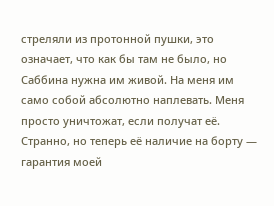стреляли из протонной пушки, это означает, что как бы там не было, но Саббина нужна им живой. На меня им само собой абсолютно наплевать. Меня просто уничтожат, если получат её. Странно, но теперь её наличие на борту — гарантия моей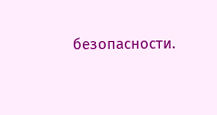безопасности.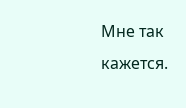Мне так кажется.